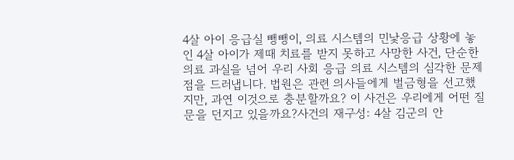4살 아이 응급실 뺑뺑이, 의료 시스템의 민낯응급 상황에 놓인 4살 아이가 제때 치료를 받지 못하고 사망한 사건, 단순한 의료 과실을 넘어 우리 사회 응급 의료 시스템의 심각한 문제점을 드러냅니다. 법원은 관련 의사들에게 벌금형을 선고했지만, 과연 이것으로 충분할까요? 이 사건은 우리에게 어떤 질문을 던지고 있을까요?사건의 재구성: 4살 김군의 안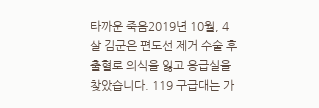타까운 죽음2019년 10월, 4살 김군은 편도선 제거 수술 후 출혈로 의식을 잃고 응급실을 찾았습니다. 119 구급대는 가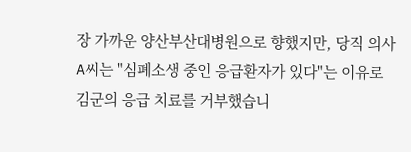장 가까운 양산부산대병원으로 향했지만, 당직 의사 A씨는 "심폐소생 중인 응급환자가 있다"는 이유로 김군의 응급 치료를 거부했습니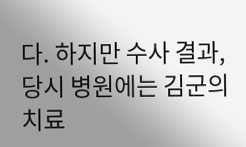다. 하지만 수사 결과, 당시 병원에는 김군의 치료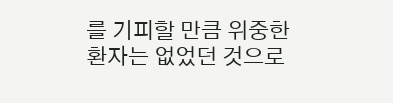를 기피할 만큼 위중한 환자는 없었던 것으로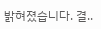밝혀졌습니다. 결..